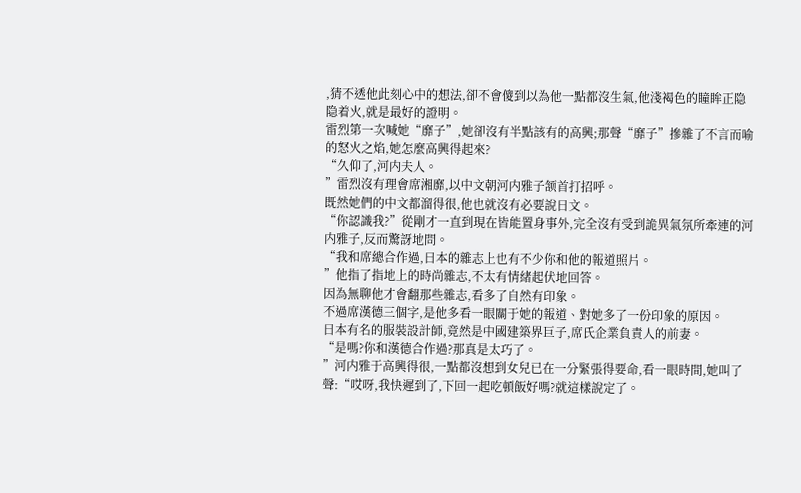,猜不透他此刻心中的想法,卻不會傻到以為他一點都沒生氣,他淺褐色的瞳眸正隐隐着火,就是最好的證明。
雷烈第一次喊她“靡子”,她卻沒有半點該有的高興;那聲“靡子”摻雜了不言而喻的怒火之焰,她怎麼高興得起來?
“久仰了,河内夫人。
”雷烈沒有理會席湘靡,以中文朝河内雅子颔首打招呼。
既然她們的中文都溜得很,他也就沒有必要說日文。
“你認識我?”從剛才一直到現在皆能置身事外,完全沒有受到詭異氣氛所牽連的河内雅子,反而驚訝地問。
“我和席總合作過,日本的雜志上也有不少你和他的報道照片。
”他指了指地上的時尚雜志,不太有情緒起伏地回答。
因為無聊他才會翻那些雜志,看多了自然有印象。
不過席漢德三個字,是他多看一眼關于她的報道、對她多了一份印象的原因。
日本有名的服裝設計師,竟然是中國建築界巨子,席氏企業負責人的前妻。
“是嗎?你和漢德合作過?那真是太巧了。
”河内雅于高興得很,一點都沒想到女兒已在一分緊張得要命,看一眼時間,她叫了聲:“哎呀,我快遲到了,下回一起吃頓飯好嗎?就這樣說定了。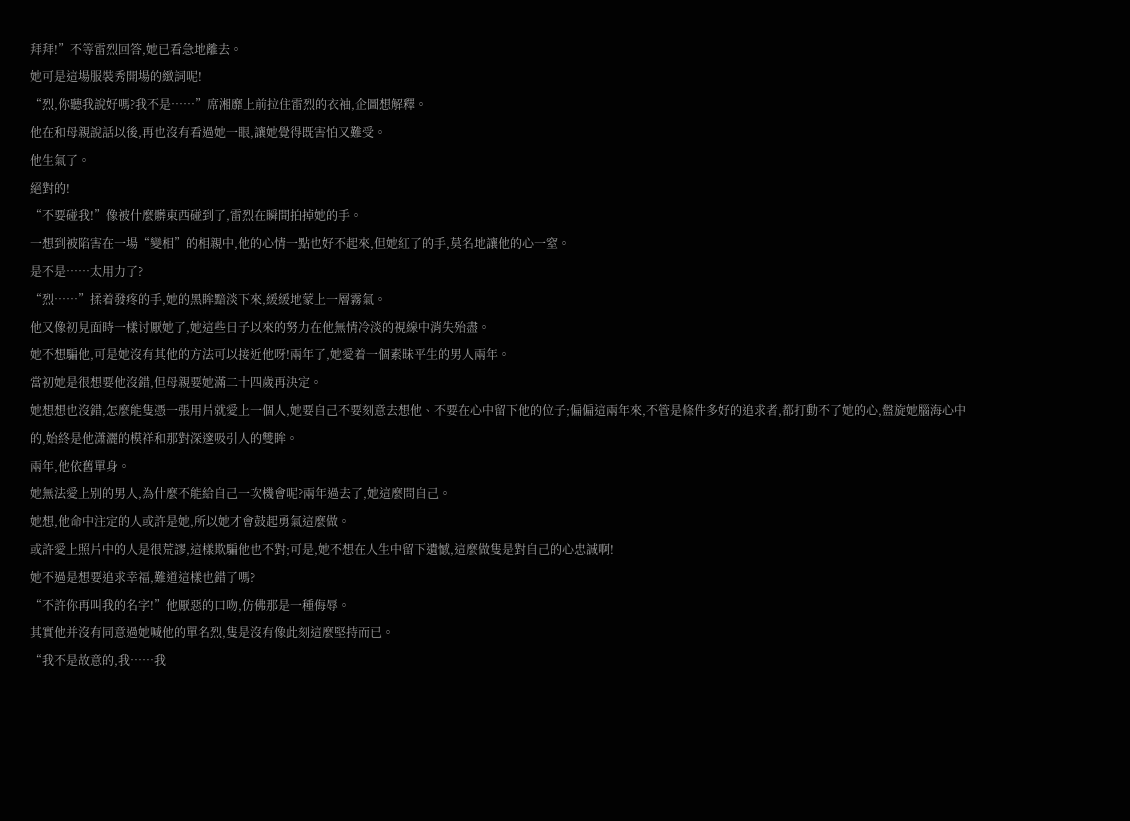拜拜!”不等雷烈回答,她已看急地離去。
她可是這場服裝秀開場的緻詞呢!
“烈,你聽我說好嗎?我不是……”席湘靡上前拉住雷烈的衣袖,企圖想解釋。
他在和母親說話以後,再也沒有看過她一眼,讓她覺得既害怕又難受。
他生氣了。
絕對的!
“不要碰我!”像被什麼髒東西碰到了,雷烈在瞬間拍掉她的手。
一想到被陷害在一場“變相”的相親中,他的心情一點也好不起來,但她紅了的手,莫名地讓他的心一窒。
是不是……太用力了?
“烈……”揉着發疼的手,她的黑眸黯淡下來,緩緩地蒙上一層霧氣。
他又像初見面時一樣讨厭她了,她這些日子以來的努力在他無情冷淡的視線中消失殆盡。
她不想騙他,可是她沒有其他的方法可以接近他呀!兩年了,她愛着一個素昧平生的男人兩年。
當初她是很想要他沒錯,但母親要她滿二十四歲再決定。
她想想也沒錯,怎麼能隻憑一張用片就愛上一個人,她要自己不要刻意去想他、不要在心中留下他的位子;偏偏這兩年來,不管是條件多好的追求者,都打動不了她的心,盤旋她腦海心中的,始終是他潇灑的模祥和那對深邃吸引人的雙眸。
兩年,他依舊單身。
她無法愛上别的男人,為什麼不能給自己一次機會呢?兩年過去了,她這麼問自己。
她想,他命中注定的人或許是她,所以她才會鼓起勇氣這麼做。
或許愛上照片中的人是很荒謬,這樣欺騙他也不對;可是,她不想在人生中留下遺憾,這麼做隻是對自己的心忠誠啊!
她不過是想要追求幸福,難道這樣也錯了嗎?
“不許你再叫我的名字!”他厭惡的口吻,仿佛那是一種侮辱。
其實他并沒有同意過她喊他的單名烈,隻是沒有像此刻這麼堅持而已。
“我不是故意的,我……我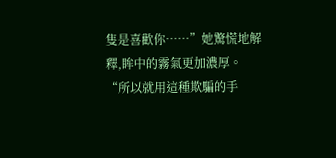隻是喜歡你……”她驚慌地解釋,眸中的霧氣更加濃厚。
“所以就用這種欺騙的手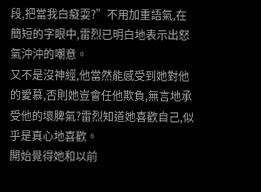段,把當我白癡耍?”不用加重語氣,在簡短的字眼中,雷烈已明白地表示出怒氣沖沖的嘲意。
又不是沒神經,他當然能感受到她對他的愛慕,否則她豈會任他欺負,無言地承受他的壞脾氣?雷烈知道她喜歡自己,似乎是真心地喜歡。
開始覺得她和以前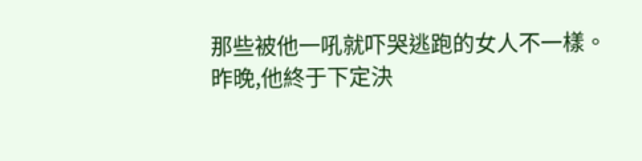那些被他一吼就吓哭逃跑的女人不一樣。
昨晚,他終于下定決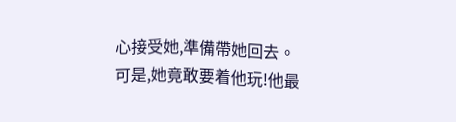心接受她,準備帶她回去。
可是,她竟敢要着他玩!他最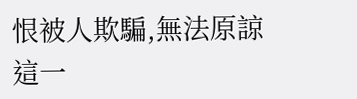恨被人欺騙,無法原諒這一